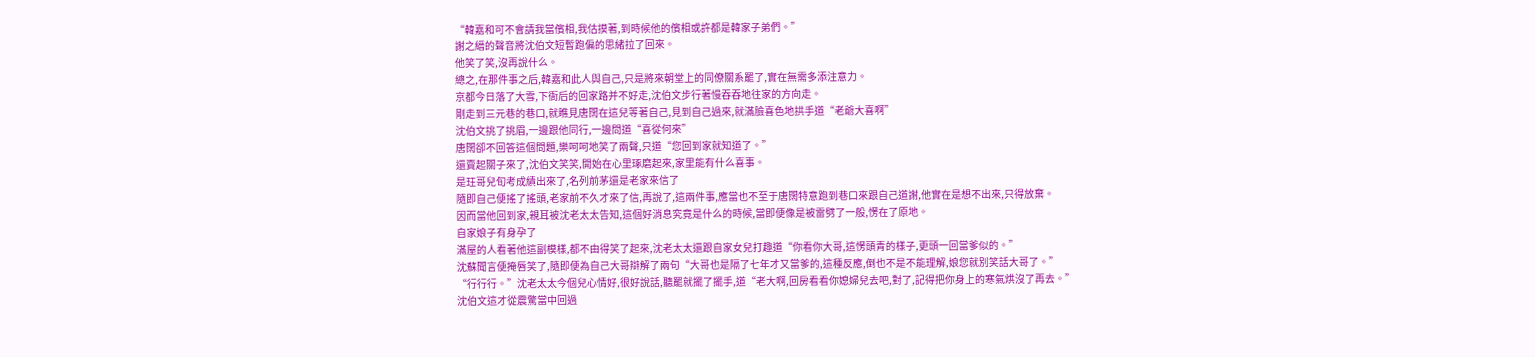“韓嘉和可不會請我當儐相,我估摸著,到時候他的儐相或許都是韓家子弟們。”
謝之縉的聲音將沈伯文短暫跑偏的思緒拉了回來。
他笑了笑,沒再說什么。
總之,在那件事之后,韓嘉和此人與自己,只是將來朝堂上的同僚關系罷了,實在無需多添注意力。
京都今日落了大雪,下衙后的回家路并不好走,沈伯文步行著慢吞吞地往家的方向走。
剛走到三元巷的巷口,就瞧見唐闊在這兒等著自己,見到自己過來,就滿臉喜色地拱手道“老爺大喜啊”
沈伯文挑了挑眉,一邊跟他同行,一邊問道“喜從何來”
唐闊卻不回答這個問題,樂呵呵地笑了兩聲,只道“您回到家就知道了。”
還賣起關子來了,沈伯文笑笑,開始在心里琢磨起來,家里能有什么喜事。
是玨哥兒旬考成績出來了,名列前茅還是老家來信了
隨即自己便搖了搖頭,老家前不久才來了信,再說了,這兩件事,應當也不至于唐闊特意跑到巷口來跟自己道謝,他實在是想不出來,只得放棄。
因而當他回到家,親耳被沈老太太告知,這個好消息究竟是什么的時候,當即便像是被雷劈了一般,愣在了原地。
自家娘子有身孕了
滿屋的人看著他這副模樣,都不由得笑了起來,沈老太太還跟自家女兒打趣道“你看你大哥,這愣頭青的樣子,更頭一回當爹似的。”
沈蘇聞言便掩唇笑了,隨即便為自己大哥辯解了兩句“大哥也是隔了七年才又當爹的,這種反應,倒也不是不能理解,娘您就別笑話大哥了。”
“行行行。”沈老太太今個兒心情好,很好說話,聽罷就擺了擺手,道“老大啊,回房看看你媳婦兒去吧,對了,記得把你身上的寒氣烘沒了再去。”
沈伯文這才從震驚當中回過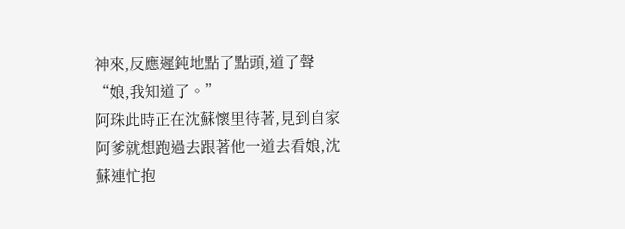神來,反應遲鈍地點了點頭,道了聲“娘,我知道了。”
阿珠此時正在沈蘇懷里待著,見到自家阿爹就想跑過去跟著他一道去看娘,沈蘇連忙抱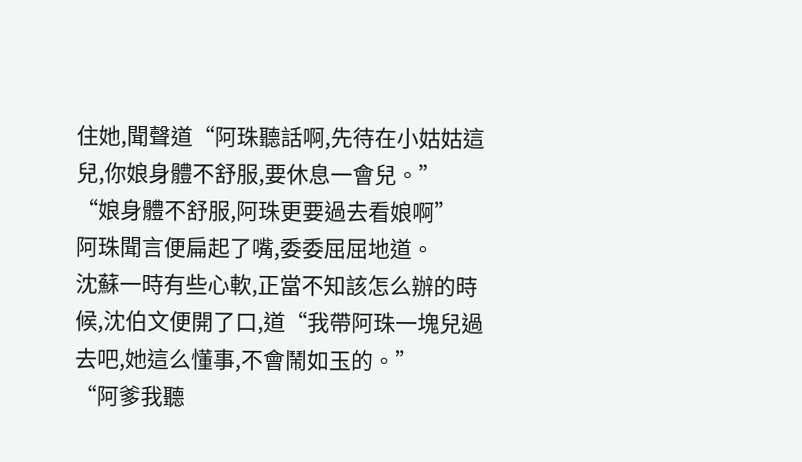住她,聞聲道“阿珠聽話啊,先待在小姑姑這兒,你娘身體不舒服,要休息一會兒。”
“娘身體不舒服,阿珠更要過去看娘啊”
阿珠聞言便扁起了嘴,委委屈屈地道。
沈蘇一時有些心軟,正當不知該怎么辦的時候,沈伯文便開了口,道“我帶阿珠一塊兒過去吧,她這么懂事,不會鬧如玉的。”
“阿爹我聽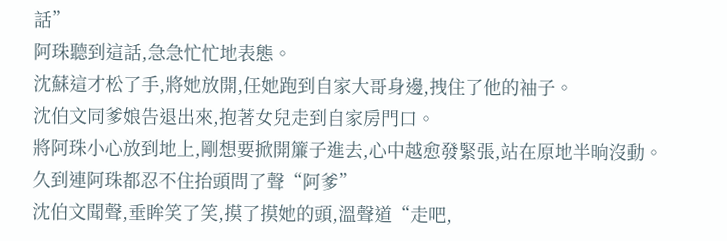話”
阿珠聽到這話,急急忙忙地表態。
沈蘇這才松了手,將她放開,任她跑到自家大哥身邊,拽住了他的袖子。
沈伯文同爹娘告退出來,抱著女兒走到自家房門口。
將阿珠小心放到地上,剛想要掀開簾子進去,心中越愈發緊張,站在原地半晌沒動。
久到連阿珠都忍不住抬頭問了聲“阿爹”
沈伯文聞聲,垂眸笑了笑,摸了摸她的頭,溫聲道“走吧,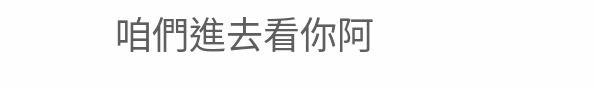咱們進去看你阿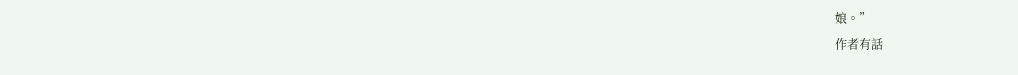娘。”
作者有話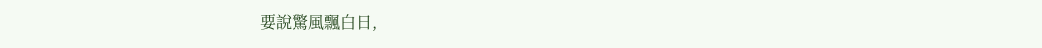要說驚風飄白日,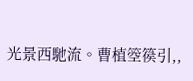光景西馳流。曹植箜篌引,,